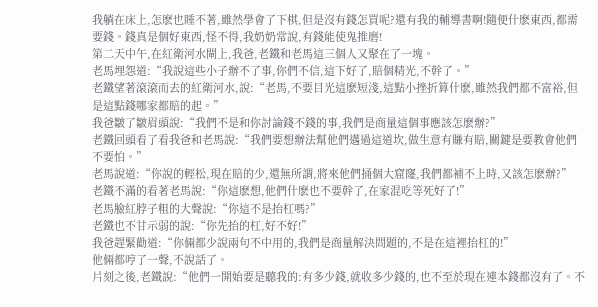我躺在床上,怎麽也睡不著,雖然學會了下棋,但是沒有錢怎買呢?還有我的輔導書啊!隨便什麽東西,都需要錢。錢真是個好東西,怪不得,我奶奶常說,有錢能使鬼推磨!
第二天中午,在紅衛河水閘上,我爸,老鐵和老馬這三個人又聚在了一塊。
老馬埋怨道:“我說這些小子辦不了事,你們不信,這下好了,賠個精光,不幹了。”
老鐵望著滾滾而去的紅衛河水,說:“老馬,不要目光這麽短淺,這點小挫折算什麽,雖然我們都不富裕,但是這點錢哪家都賠的起。”
我爸皺了皺眉頭說:“我們不是和你討論錢不錢的事,我們是商量這個事應該怎麽辦?”
老鐵回頭看了看我爸和老馬說:“我們要想辦法幫他們邁過這道坎,做生意有賺有賠,關鍵是要教會他們不要怕。”
老馬說道:“你說的輕松,現在賠的少,還無所謂,將來他們捅個大窟窿,我們都補不上時,又該怎麽辦?”
老鐵不滿的看著老馬說:“你這麽想,他們什麽也不要幹了,在家混吃等死好了!”
老馬臉紅脖子粗的大聲說:“你這不是抬杠嗎?”
老鐵也不甘示弱的說:“你先抬的杠,好不好!”
我爸趕緊勸道:“你倆都少說兩句不中用的,我們是商量解決問題的,不是在這裡抬杠的!”
他倆都哼了一聲,不說話了。
片刻之後,老鐵說:“他們一開始要是聽我的:有多少錢,就收多少錢的,也不至於現在連本錢都沒有了。不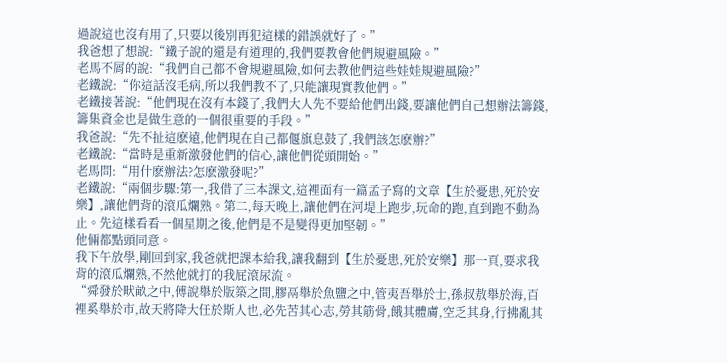過說這也沒有用了,只要以後別再犯這樣的錯誤就好了。”
我爸想了想說:“鐵子說的還是有道理的,我們要教會他們規避風險。”
老馬不屑的說:“我們自己都不會規避風險,如何去教他們這些娃娃規避風險?”
老鐵說:“你這話沒毛病,所以我們教不了,只能讓現實教他們。”
老鐵接著說:“他們現在沒有本錢了,我們大人先不要給他們出錢,要讓他們自己想辦法籌錢,籌集資金也是做生意的一個很重要的手段。”
我爸說:“先不扯這麽遠,他們現在自己都偃旗息鼓了,我們該怎麽辦?”
老鐵說:“當時是重新激發他們的信心,讓他們從頭開始。”
老馬問:“用什麽辦法?怎麽激發呢?”
老鐵說:“兩個步驟:第一,我借了三本課文,這裡面有一篇孟子寫的文章【生於憂患,死於安樂】,讓他們背的滾瓜爛熟。第二,每天晚上,讓他們在河堤上跑步,玩命的跑,直到跑不動為止。先這樣看看一個星期之後,他們是不是變得更加堅韌。”
他倆都點頭同意。
我下午放學,剛回到家,我爸就把課本給我,讓我翻到【生於憂患,死於安樂】那一頁,要求我背的滾瓜爛熟,不然他就打的我屁滾尿流。
“舜發於畎畝之中,傅說舉於版築之間,膠鬲舉於魚鹽之中,管夷吾舉於士,孫叔敖舉於海,百裡奚舉於市,故天將降大任於斯人也,必先苦其心志,勞其筋骨,餓其體膚,空乏其身,行拂亂其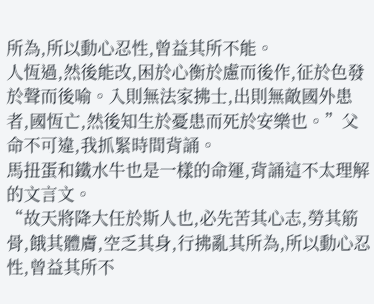所為,所以動心忍性,曾益其所不能。
人恆過,然後能改,困於心衡於慮而後作,征於色發於聲而後喻。入則無法家拂士,出則無敵國外患者,國恆亡,然後知生於憂患而死於安樂也。”父命不可違,我抓緊時間背誦。
馬扭蛋和鐵水牛也是一樣的命運,背誦這不太理解的文言文。
“故天將降大任於斯人也,必先苦其心志,勞其筋骨,餓其體膚,空乏其身,行拂亂其所為,所以動心忍性,曾益其所不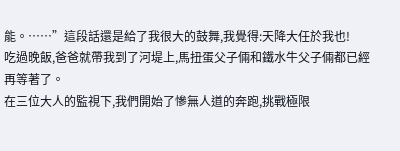能。……”這段話還是給了我很大的鼓舞,我覺得:天降大任於我也!
吃過晚飯,爸爸就帶我到了河堤上,馬扭蛋父子倆和鐵水牛父子倆都已經再等著了。
在三位大人的監視下,我們開始了慘無人道的奔跑,挑戰極限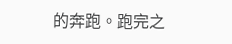的奔跑。跑完之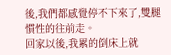後,我們都感覺停不下來了,雙腿慣性的往前走。
回家以後,我累的倒床上就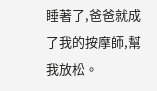睡著了,爸爸就成了我的按摩師,幫我放松。